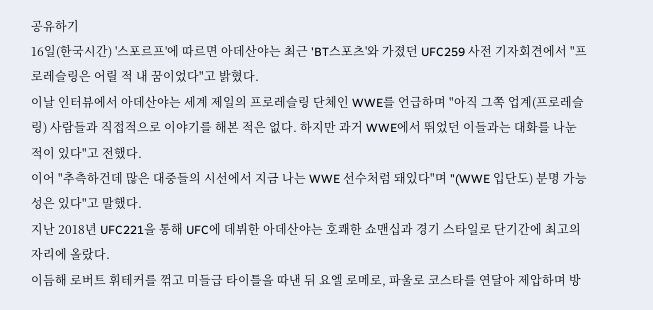공유하기
16일(한국시간) '스포르프'에 따르면 아데산야는 최근 'BT스포츠'와 가졌던 UFC259 사전 기자회견에서 "프로레슬링은 어릴 적 내 꿈이었다"고 밝혔다.
이날 인터뷰에서 아데산야는 세계 제일의 프로레슬링 단체인 WWE를 언급하며 "아직 그쪽 업계(프로레슬링) 사람들과 직접적으로 이야기를 해본 적은 없다. 하지만 과거 WWE에서 뛰었던 이들과는 대화를 나눈 적이 있다"고 전했다.
이어 "추측하건데 많은 대중들의 시선에서 지금 나는 WWE 선수처럼 돼있다"며 "(WWE 입단도) 분명 가능성은 있다"고 말했다.
지난 2018년 UFC221을 통해 UFC에 데뷔한 아데산야는 호쾌한 쇼맨십과 경기 스타일로 단기간에 최고의 자리에 올랐다.
이듬해 로버트 휘테커를 꺾고 미들급 타이틀을 따낸 뒤 요엘 로메로, 파울로 코스타를 연달아 제압하며 방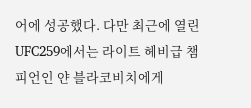어에 성공했다. 다만 최근에 열린 UFC259에서는 라이트 헤비급 챔피언인 얀 블라코비치에게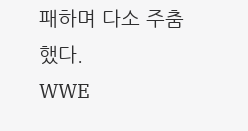패하며 다소 주춤했다.
WWE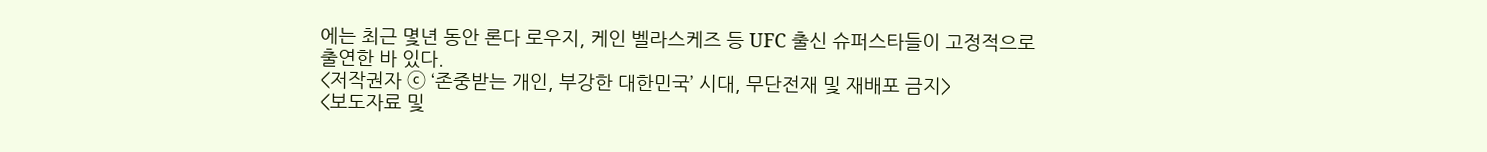에는 최근 몇년 동안 론다 로우지, 케인 벨라스케즈 등 UFC 출신 슈퍼스타들이 고정적으로 출연한 바 있다.
<저작권자 ⓒ ‘존중받는 개인, 부강한 대한민국’ 시대, 무단전재 및 재배포 금지>
<보도자료 및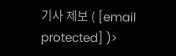기사 제보 ( [email protected] )>